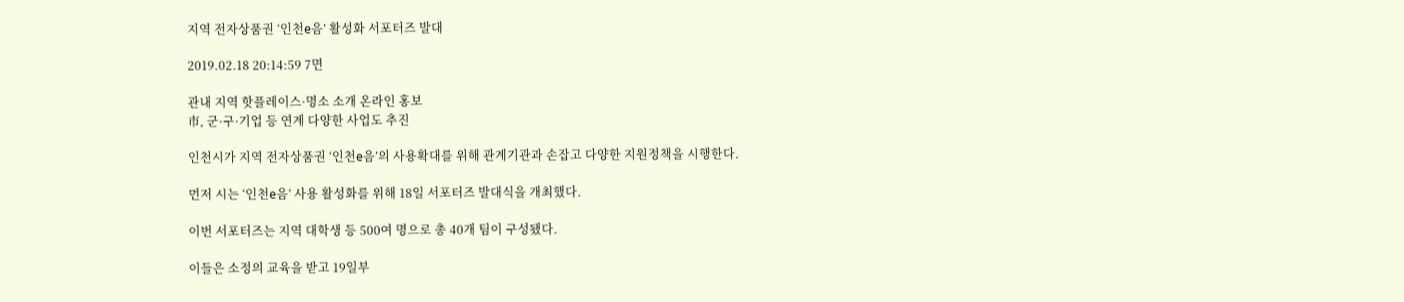지역 전자상품권 ‘인천e음’ 활성화 서포터즈 발대

2019.02.18 20:14:59 7면

관내 지역 핫플레이스·명소 소개 온라인 홍보
市, 군·구·기업 등 연계 다양한 사업도 추진

인천시가 지역 전자상품권 ‘인천e음’의 사용확대를 위해 관계기관과 손잡고 다양한 지원정책을 시행한다.

먼저 시는 ‘인천e음’ 사용 활성화를 위해 18일 서포터즈 발대식을 개최했다.

이번 서포터즈는 지역 대학생 등 500여 명으로 총 40개 팀이 구성됐다.

이들은 소정의 교육을 받고 19일부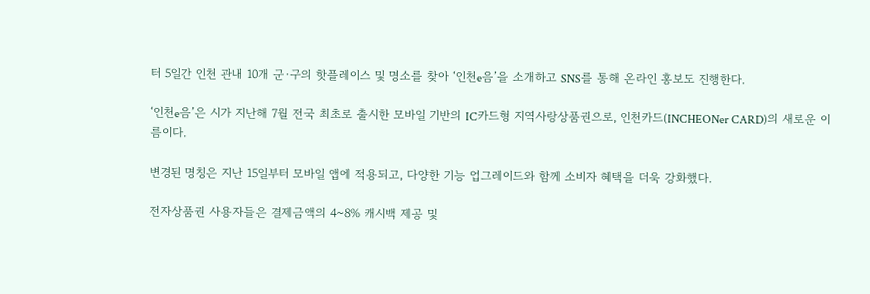터 5일간 인천 관내 10개 군·구의 핫플레이스 및 명소를 찾아 ‘인천e음’을 소개하고 SNS를 통해 온라인 홍보도 진행한다.

‘인천e음’은 시가 지난해 7월 전국 최초로 출시한 모바일 기반의 IC카드형 지역사랑상품권으로, 인천카드(INCHEONer CARD)의 새로운 이름이다.

변경된 명칭은 지난 15일부터 모바일 앱에 적용되고, 다양한 기능 업그레이드와 함께 소비자 혜택을 더욱 강화했다.

전자상품권 사용자들은 결제금액의 4~8% 캐시백 제공 및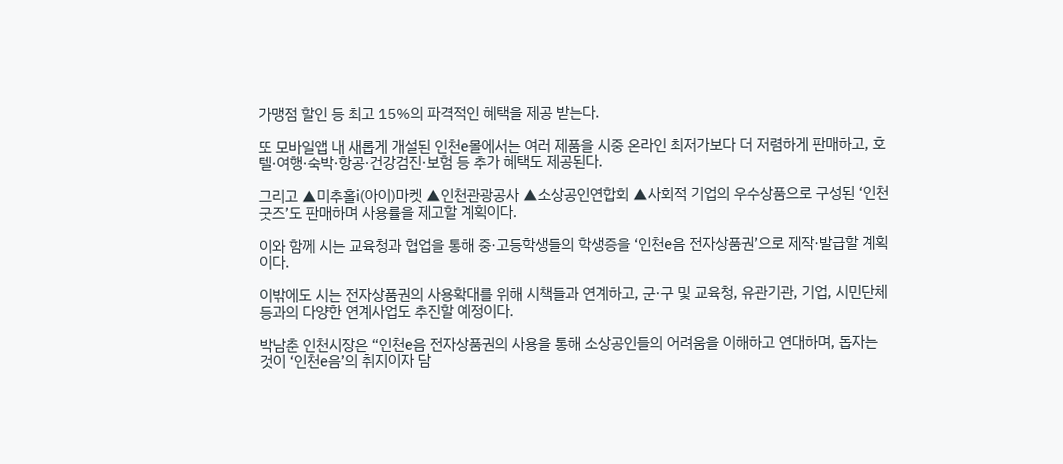가맹점 할인 등 최고 15%의 파격적인 혜택을 제공 받는다.

또 모바일앱 내 새롭게 개설된 인천e몰에서는 여러 제품을 시중 온라인 최저가보다 더 저렴하게 판매하고, 호텔·여행·숙박·항공·건강검진·보험 등 추가 혜택도 제공된다.

그리고 ▲미추홀i(아이)마켓 ▲인천관광공사 ▲소상공인연합회 ▲사회적 기업의 우수상품으로 구성된 ‘인천굿즈’도 판매하며 사용률을 제고할 계획이다.

이와 함께 시는 교육청과 협업을 통해 중·고등학생들의 학생증을 ‘인천e음 전자상품권’으로 제작·발급할 계획이다.

이밖에도 시는 전자상품권의 사용확대를 위해 시책들과 연계하고, 군·구 및 교육청, 유관기관, 기업, 시민단체 등과의 다양한 연계사업도 추진할 예정이다.

박남춘 인천시장은 “인천e음 전자상품권의 사용을 통해 소상공인들의 어려움을 이해하고 연대하며, 돕자는 것이 ‘인천e음’의 취지이자 담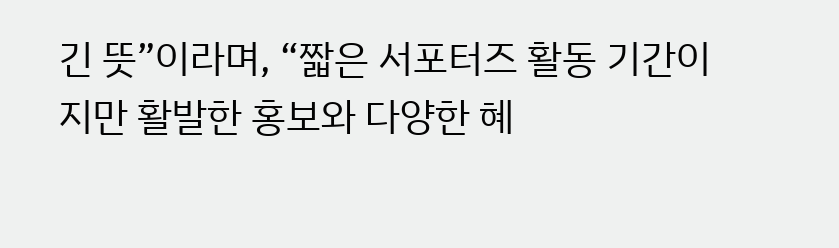긴 뜻”이라며, “짧은 서포터즈 활동 기간이지만 활발한 홍보와 다양한 혜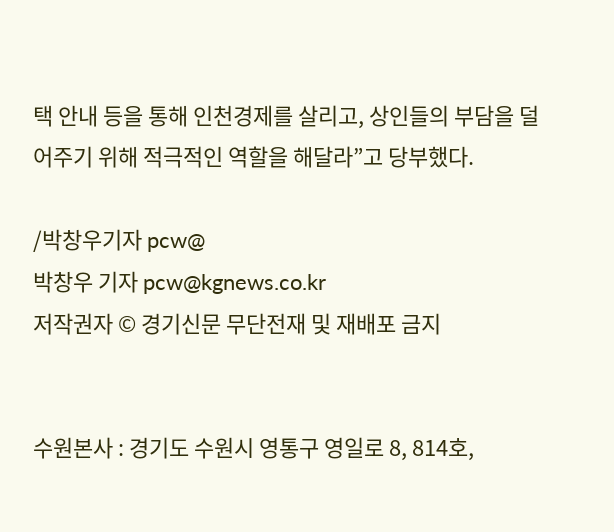택 안내 등을 통해 인천경제를 살리고, 상인들의 부담을 덜어주기 위해 적극적인 역할을 해달라”고 당부했다.

/박창우기자 pcw@
박창우 기자 pcw@kgnews.co.kr
저작권자 © 경기신문 무단전재 및 재배포 금지


수원본사 : 경기도 수원시 영통구 영일로 8, 814호,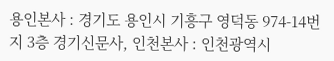용인본사 : 경기도 용인시 기흥구 영덕동 974-14번지 3층 경기신문사, 인천본사 : 인천광역시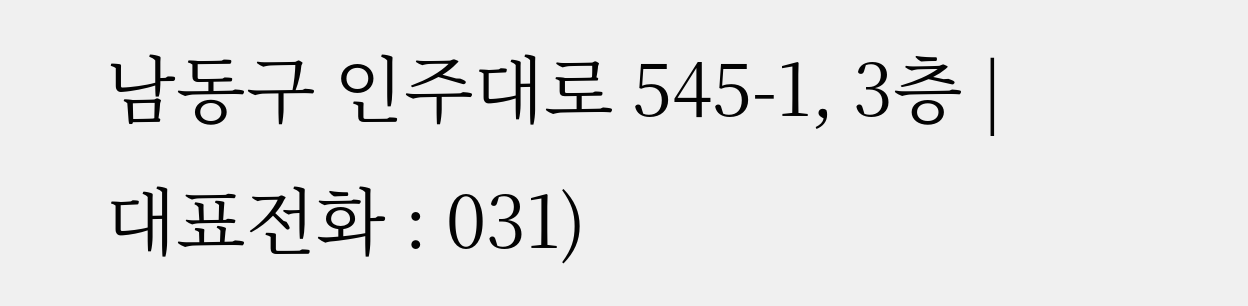남동구 인주대로 545-1, 3층 | 대표전화 : 031)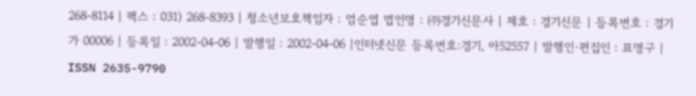268-8114 | 팩스 : 031) 268-8393 | 청소년보호책임자 : 엄순엽 법인명 : ㈜경기신문사 | 제호 : 경기신문 | 등록번호 : 경기 가 00006 | 등록일 : 2002-04-06 | 발행일 : 2002-04-06 |인터넷신문 등록번호:경기, 아52557 | 발행인·편집인 : 표명구 | ISSN 2635-9790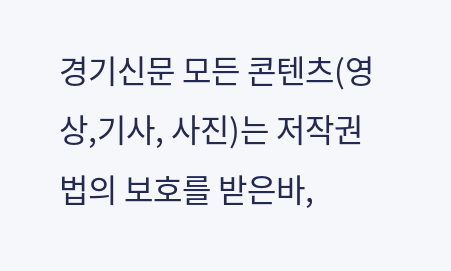경기신문 모든 콘텐츠(영상,기사, 사진)는 저작권법의 보호를 받은바,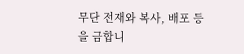무단 전재와 복사, 배포 등을 금합니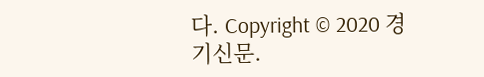다. Copyright © 2020 경기신문.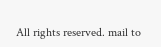All rights reserved. mail to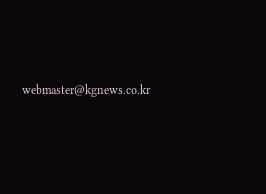webmaster@kgnews.co.kr